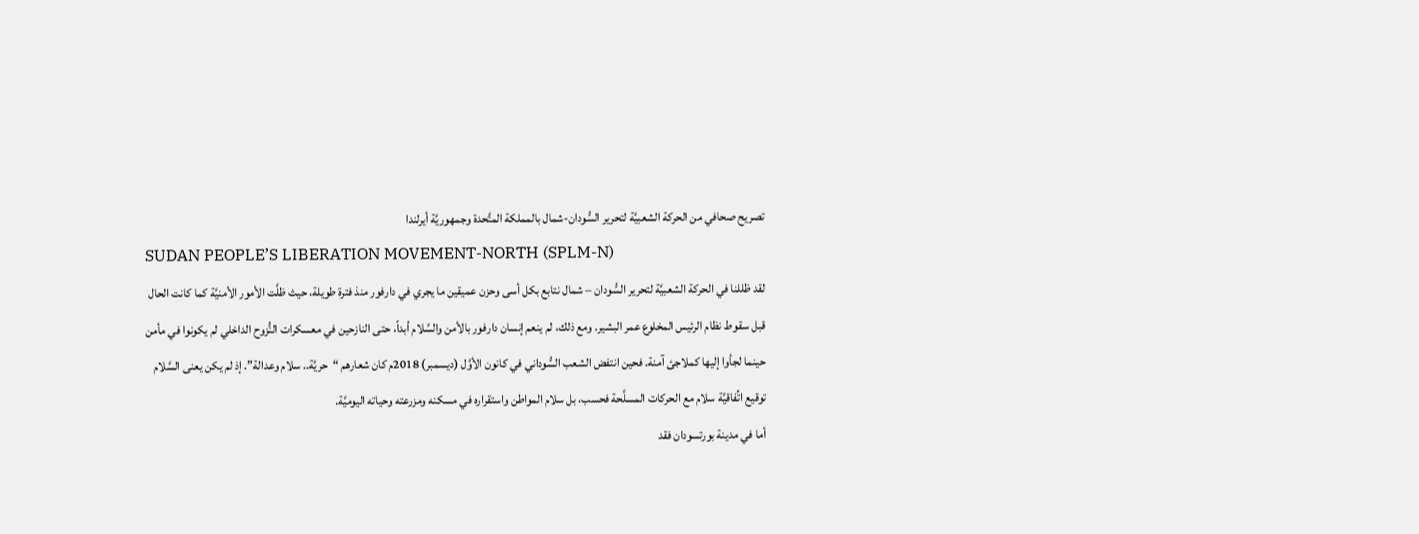تصريح صحافي من الحركة الشعبيَّة لتحرير السُّودان-شمال بالمملكة المتَّحدة وجمهوريَّة أيرلندا
SUDAN PEOPLE’S LIBERATION MOVEMENT-NORTH (SPLM-N)
لقد ظللنا في الحركة الشعبيَّة لتحرير السُّودان – شمال نتابع بكل أسى وحزن عميقين ما يجري في دارفور منذ فترة طويلة، حيث ظلَّت الأمور الأمنيَّة كما كانت الحال قبل سقوط نظام الرئيس المخلوع عمر البشير. ومع ذلك، لم ينعم إنسان دارفور بالأمن والسَّلام أبداً، حتى النازحين في معسكرات النُّزوح الداخلي لم يكونوا في مأمن حينما لجأوا إليها كملاجئ آمنة. فحين انتفض الشعب السُّوداني في كانون الأوَّل (ديسمبر) 2018م كان شعارهم “حريَّة.. سلام وعدالة”. إذ لم يكن يعنى السَّلام توقيع اتِّفاقيَّة سلام مع الحركات المسلَّحة فحسب، بل سلام المواطن واستقراره في مسكنه ومزرعته وحياته اليوميَّة.
أما في مدينة بورتسودان فقد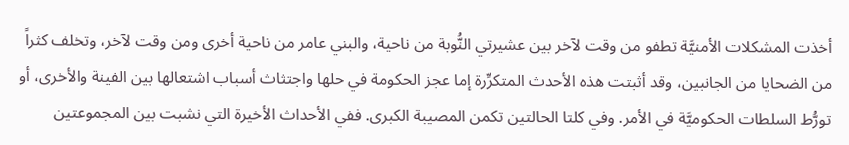أخذت المشكلات الأمنيَّة تطفو من وقت لآخر بين عشيرتي النُّوبة من ناحية، والبني عامر من ناحية أخرى ومن وقت لآخر، وتخلف كثراً من الضحايا من الجانبين، وقد أثبتت هذه الأحدث المتكرِّرة إما عجز الحكومة في حلها واجتثاث أسباب اشتعالها بين الفينة والأخرى، أو تورُّط السلطات الحكوميَّة في الأمر. وفي كلتا الحالتين تكمن المصيبة الكبرى. ففي الأحداث الأخيرة التي نشبت بين المجموعتين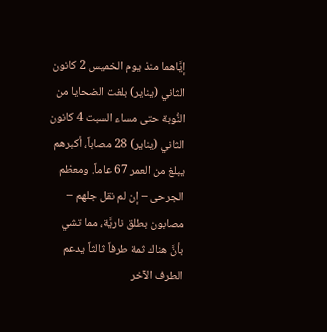إيَّاهما منذ يوم الخميس 2 كانون الثاني (يناير) بلغت الضحايا من النُّوبة حتى مساء السبت 4 كانون الثاني (يناير) 28 مصاباً، أكبرهم يبلغ من العمر 67 عاماً. ومعظم الجرحى – إن لم نقل جلهم – مصابون بطلق ناريَّة، مما تشي بأنَّ هناك ثمة طرفاً ثالثاً يدعم الطرف الآخر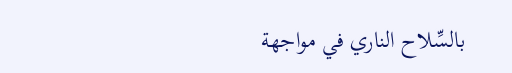بالسِّلاح الناري في مواجهة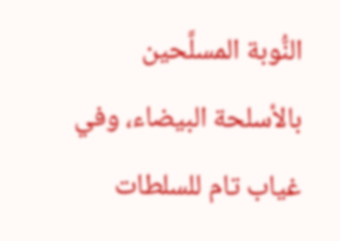النُّوبة المسلَّحين بالأسلحة البيضاء، وفي غياب تام للسلطات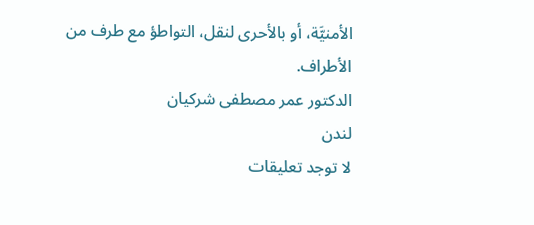الأمنيَّة، أو بالأحرى لنقل، التواطؤ مع طرف من الأطراف.
الدكتور عمر مصطفى شركيان
لندن
لا توجد تعليقات